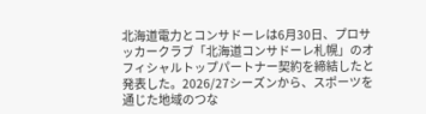北海道電力とコンサドーレは6月30日、プロサッカークラブ「北海道コンサドーレ札幌」のオフィシャルトップパートナー契約を締結したと発表した。2026/27シーズンから、スポーツを通じた地域のつな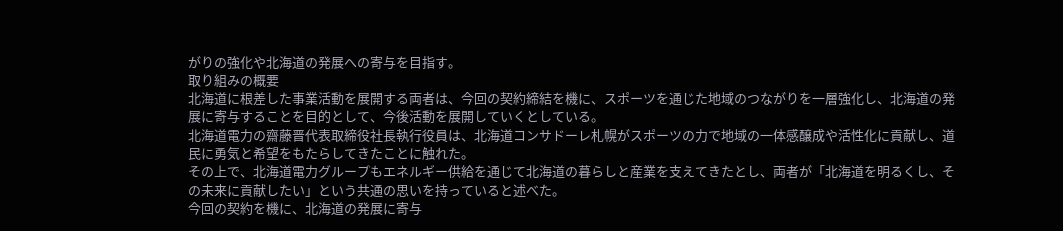がりの強化や北海道の発展への寄与を目指す。
取り組みの概要
北海道に根差した事業活動を展開する両者は、今回の契約締結を機に、スポーツを通じた地域のつながりを一層強化し、北海道の発展に寄与することを目的として、今後活動を展開していくとしている。
北海道電力の齋藤晋代表取締役社長執行役員は、北海道コンサドーレ札幌がスポーツの力で地域の一体感醸成や活性化に貢献し、道民に勇気と希望をもたらしてきたことに触れた。
その上で、北海道電力グループもエネルギー供給を通じて北海道の暮らしと産業を支えてきたとし、両者が「北海道を明るくし、その未来に貢献したい」という共通の思いを持っていると述べた。
今回の契約を機に、北海道の発展に寄与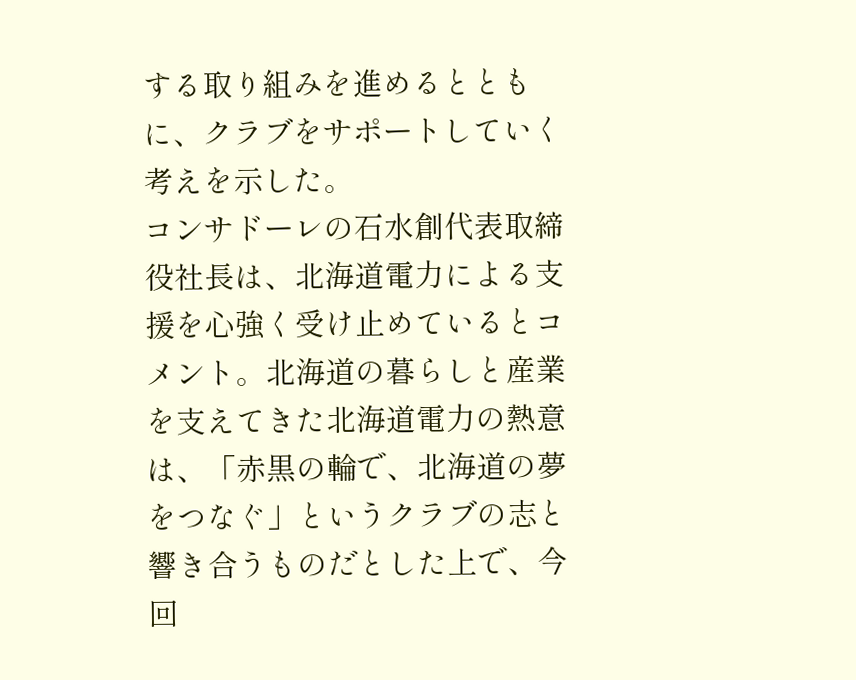する取り組みを進めるとともに、クラブをサポートしていく考えを示した。
コンサドーレの石水創代表取締役社長は、北海道電力による支援を心強く受け止めているとコメント。北海道の暮らしと産業を支えてきた北海道電力の熱意は、「赤黒の輪で、北海道の夢をつなぐ」というクラブの志と響き合うものだとした上で、今回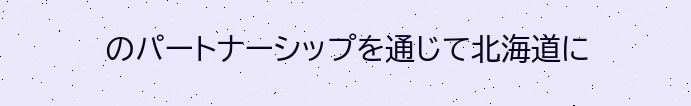のパートナーシップを通じて北海道に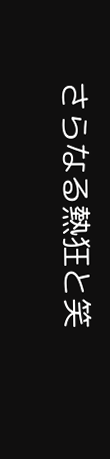さらなる熱狂と笑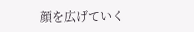顔を広げていく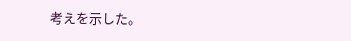考えを示した。